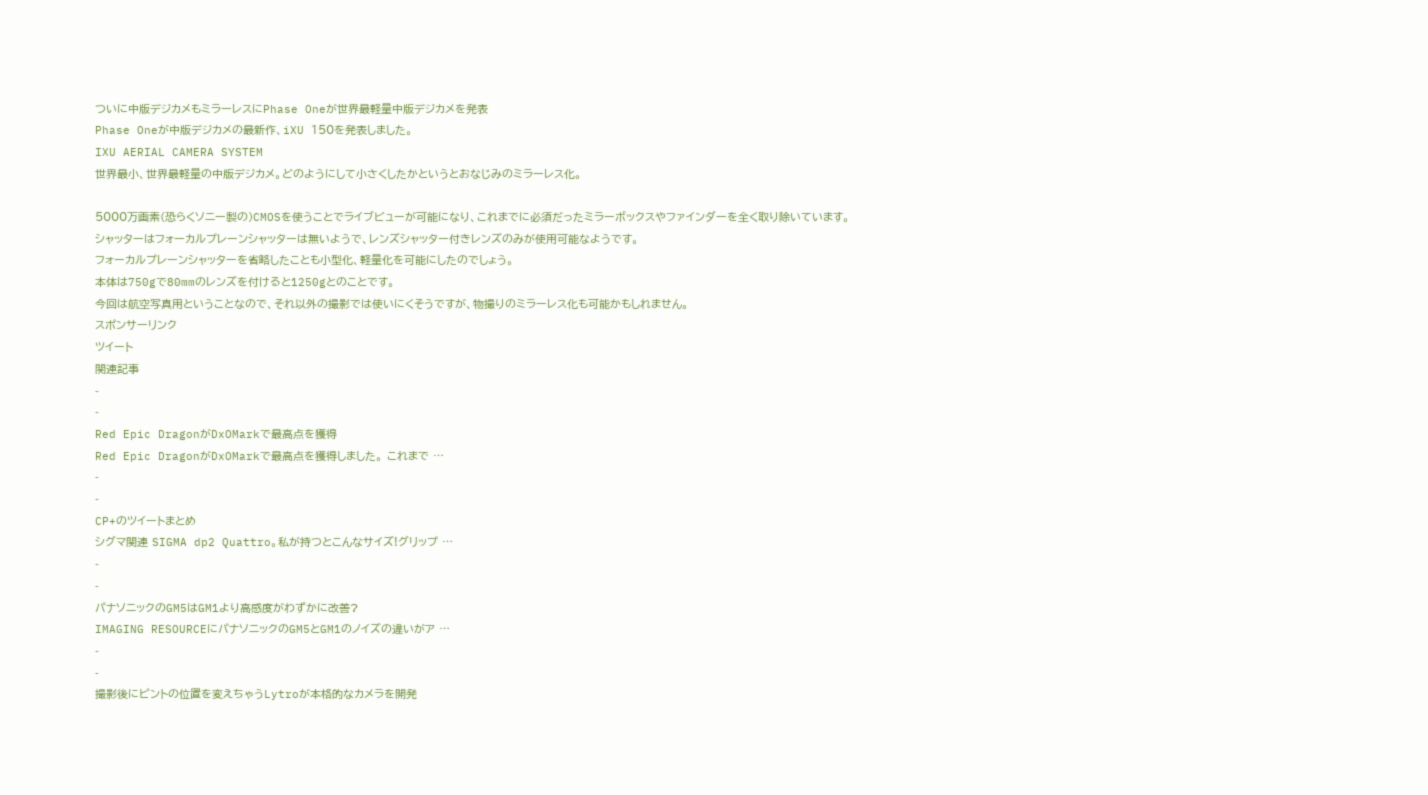ついに中版デジカメもミラーレスにPhase Oneが世界最軽量中版デジカメを発表
Phase Oneが中版デジカメの最新作、iXU 150を発表しました。
IXU AERIAL CAMERA SYSTEM
世界最小、世界最軽量の中版デジカメ。どのようにして小さくしたかというとおなじみのミラーレス化。

5000万画素(恐らくソニー製の)CMOSを使うことでライブビューが可能になり、これまでに必須だったミラーボックスやファインダーを全く取り除いています。
シャッターはフォーカルプレーンシャッターは無いようで、レンズシャッター付きレンズのみが使用可能なようです。
フォーカルプレーンシャッターを省略したことも小型化、軽量化を可能にしたのでしょう。
本体は750gで80mmのレンズを付けると1250gとのことです。
今回は航空写真用ということなので、それ以外の撮影では使いにくそうですが、物撮りのミラーレス化も可能かもしれません。
スポンサーリンク
ツイート
関連記事
-
-
Red Epic DragonがDxOMarkで最高点を獲得
Red Epic DragonがDxOMarkで最高点を獲得しました。 これまで …
-
-
CP+のツイートまとめ
シグマ関連 SIGMA dp2 Quattro。私が持つとこんなサイズ!グリップ …
-
-
パナソニックのGM5はGM1より高感度がわずかに改善?
IMAGING RESOURCEにパナソニックのGM5とGM1のノイズの違いがア …
-
-
撮影後にピントの位置を変えちゃうLytroが本格的なカメラを開発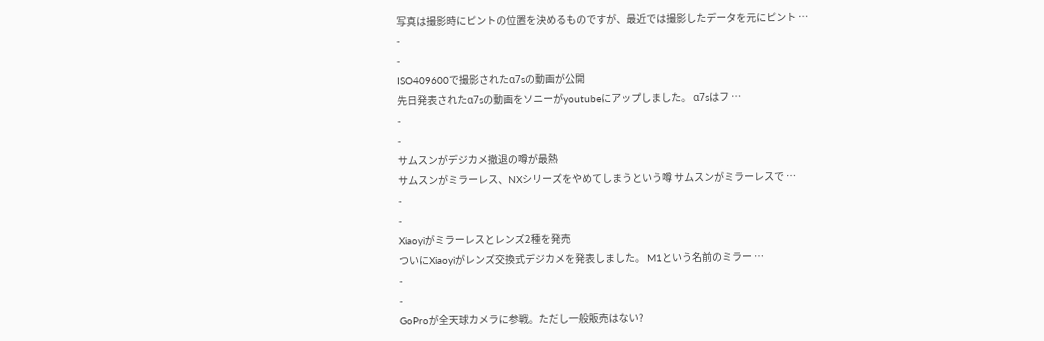写真は撮影時にピントの位置を決めるものですが、最近では撮影したデータを元にピント …
-
-
ISO409600で撮影されたα7sの動画が公開
先日発表されたα7sの動画をソニーがyoutubeにアップしました。 α7sはフ …
-
-
サムスンがデジカメ撤退の噂が最熱
サムスンがミラーレス、NXシリーズをやめてしまうという噂 サムスンがミラーレスで …
-
-
Xiaoyiがミラーレスとレンズ2種を発売
ついにXiaoyiがレンズ交換式デジカメを発表しました。 M1という名前のミラー …
-
-
GoProが全天球カメラに参戦。ただし一般販売はない?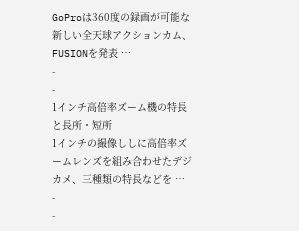GoProは360度の録画が可能な新しい全天球アクションカム、FUSIONを発表 …
-
-
1インチ高倍率ズーム機の特長と長所・短所
1インチの撮像ししに高倍率ズームレンズを組み合わせたデジカメ、三種類の特長などを …
-
-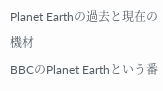Planet Earthの過去と現在の機材
BBCのPlanet Earthという番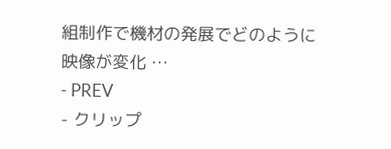組制作で機材の発展でどのように映像が変化 …
- PREV
- クリップ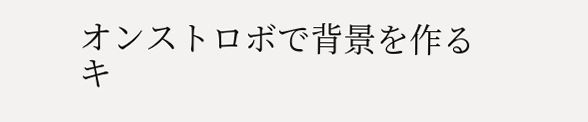オンストロボで背景を作るキ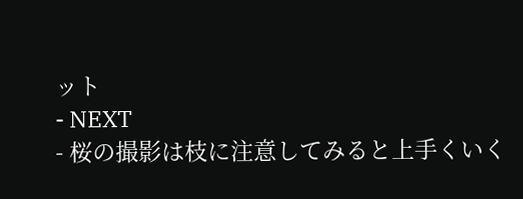ット
- NEXT
- 桜の撮影は枝に注意してみると上手くいく